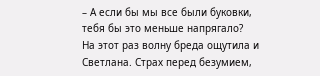– А если бы мы все были буковки, тебя бы это меньше напрягало?
На этот раз волну бреда ощутила и Светлана. Страх перед безумием,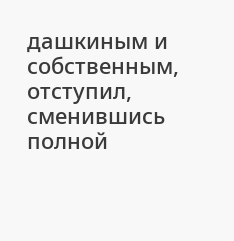дашкиным и собственным, отступил, сменившись полной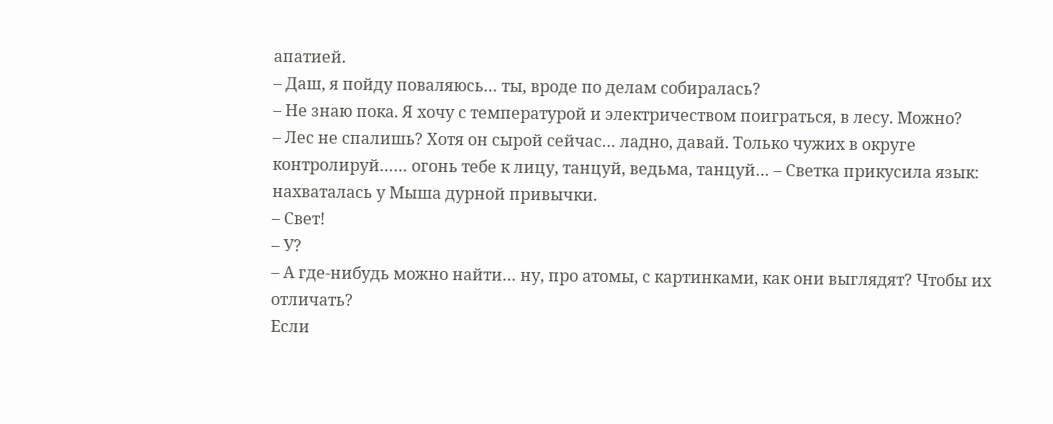апатией.
– Даш, я пойду поваляюсь… ты, вроде по делам собиралась?
– Не знаю пока. Я хочу с температурой и электричеством поиграться, в лесу. Можно?
– Лес не спалишь? Хотя он сырой сейчас… ладно, давай. Только чужих в округе контролируй…… огонь тебе к лицу, танцуй, ведьма, танцуй… – Светка прикусила язык: нахваталась у Мыша дурной привычки.
– Свет!
– У?
– А где-нибудь можно найти… ну, про атомы, с картинками, как они выглядят? Чтобы их отличать?
Если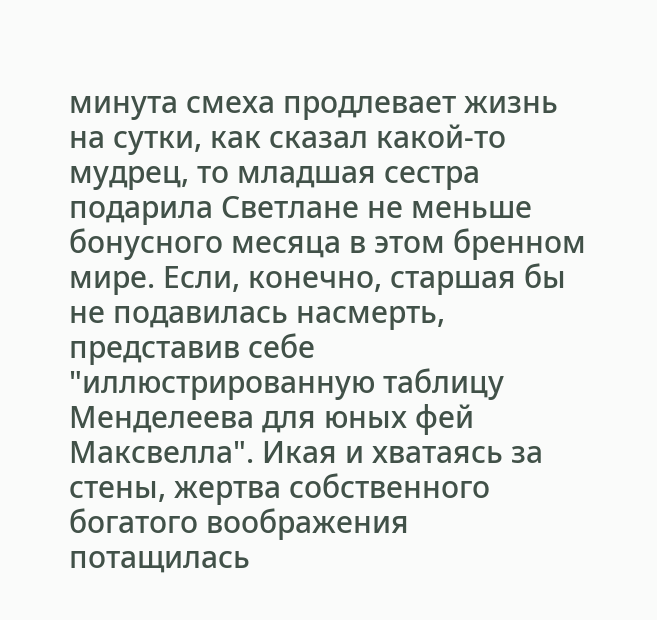минута смеха продлевает жизнь на сутки, как сказал какой-то мудрец, то младшая сестра подарила Светлане не меньше бонусного месяца в этом бренном мире. Если, конечно, старшая бы не подавилась насмерть, представив себе "иллюстрированную таблицу Менделеева для юных фей Максвелла". Икая и хватаясь за стены, жертва собственного богатого воображения потащилась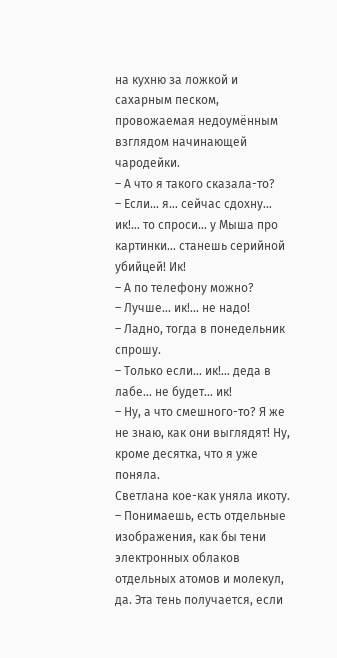на кухню за ложкой и сахарным песком, провожаемая недоумённым взглядом начинающей чародейки.
– А что я такого сказала-то?
– Если… я… сейчас сдохну… ик!… то спроси… у Мыша про картинки… станешь серийной убийцей! Ик!
– А по телефону можно?
– Лучше… ик!… не надо!
– Ладно, тогда в понедельник спрошу.
– Только если… ик!… деда в лабе… не будет… ик!
– Ну, а что смешного-то? Я же не знаю, как они выглядят! Ну, кроме десятка, что я уже поняла.
Светлана кое-как уняла икоту.
– Понимаешь, есть отдельные изображения, как бы тени электронных облаков отдельных атомов и молекул, да. Эта тень получается, если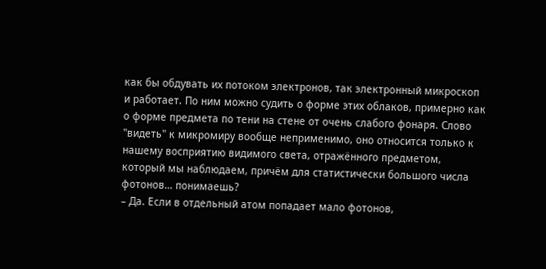как бы обдувать их потоком электронов, так электронный микроскоп и работает. По ним можно судить о форме этих облаков, примерно как о форме предмета по тени на стене от очень слабого фонаря. Слово "видеть" к микромиру вообще неприменимо, оно относится только к нашему восприятию видимого света, отражённого предметом, который мы наблюдаем, причём для статистически большого числа фотонов… понимаешь?
– Да. Если в отдельный атом попадает мало фотонов,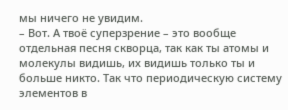мы ничего не увидим.
– Вот. А твоё суперзрение – это вообще отдельная песня скворца, так как ты атомы и молекулы видишь, их видишь только ты и больше никто. Так что периодическую систему элементов в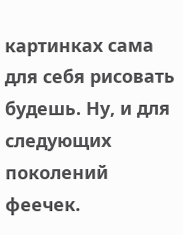картинках сама для себя рисовать будешь. Ну, и для следующих поколений феечек.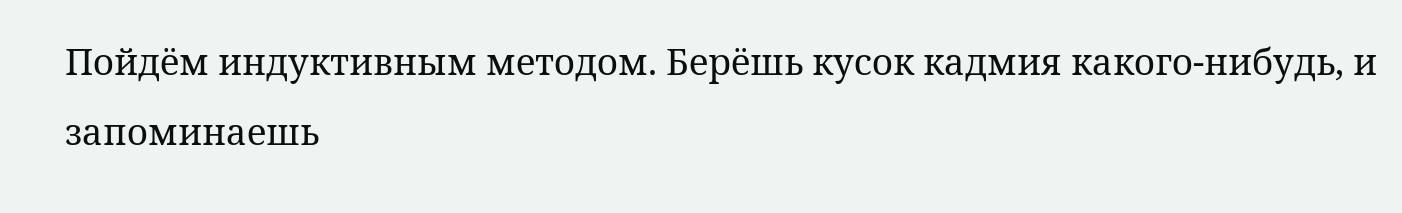Пойдём индуктивным методом. Берёшь кусок кадмия какого-нибудь, и запоминаешь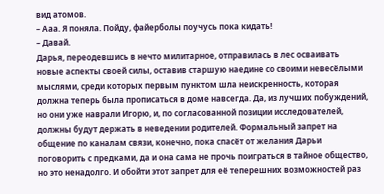вид атомов.
– Ааа. Я поняла. Пойду, файерболы поучусь пока кидать!
– Давай.
Дарья, переодевшись в нечто милитарное, отправилась в лес осваивать новые аспекты своей силы, оставив старшую наедине со своими невесёлыми мыслями, среди которых первым пунктом шла неискренность, которая должна теперь была прописаться в доме навсегда. Да, из лучших побуждений, но они уже наврали Игорю, и, по согласованной позиции исследователей, должны будут держать в неведении родителей. Формальный запрет на общение по каналам связи, конечно, пока спасёт от желания Дарьи поговорить с предками, да и она сама не прочь поиграться в тайное общество, но это ненадолго. И обойти этот запрет для её теперешних возможностей раз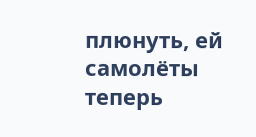плюнуть, ей самолёты теперь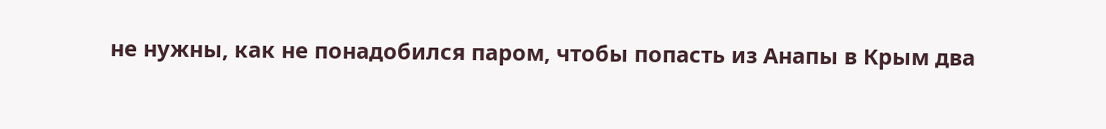не нужны, как не понадобился паром, чтобы попасть из Анапы в Крым два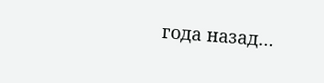года назад…